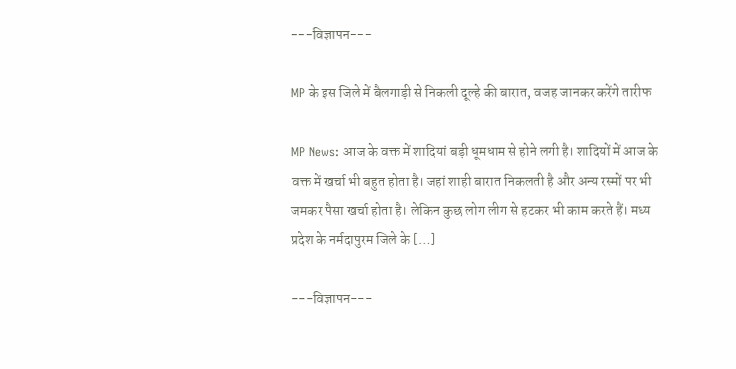---विज्ञापन---

MP के इस जिले में बैलगाड़ी से निकली दूल्हे की बारात, वजह जानकर करेंगे तारीफ

MP News: आज के वक्त में शादियां बड़ी धूमधाम से होने लगी है। शादियों में आज के वक्त में खर्चा भी बहुत होता है। जहां शाही बारात निकलती है और अन्य रस्मों पर भी जमकर पैसा खर्चा होता है। लेकिन कुछ लोग लीग से हटकर भी काम करते हैं। मध्य प्रदेश के नर्मदापुरम जिले के […]

---विज्ञापन---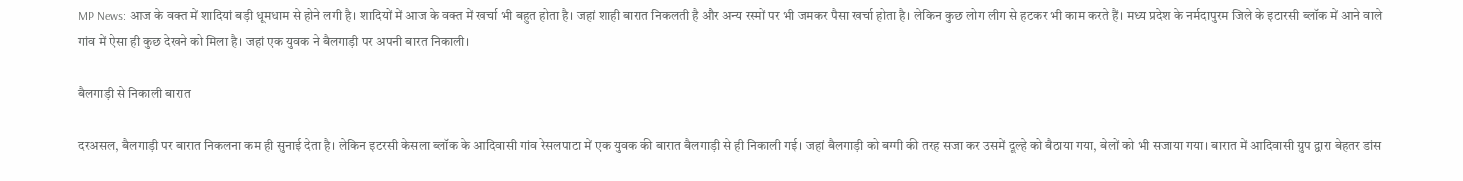MP News: आज के वक्त में शादियां बड़ी धूमधाम से होने लगी है। शादियों में आज के वक्त में खर्चा भी बहुत होता है। जहां शाही बारात निकलती है और अन्य रस्मों पर भी जमकर पैसा खर्चा होता है। लेकिन कुछ लोग लीग से हटकर भी काम करते हैं। मध्य प्रदेश के नर्मदापुरम जिले के इटारसी ब्लॉक में आने वाले गांव में ऐसा ही कुछ देखने को मिला है। जहां एक युवक ने बैलगाड़ी पर अपनी बारत निकाली।

बैलगाड़ी से निकाली बारात

दरअसल, बैलगाड़ी पर बारात निकलना कम ही सुनाई देता है। लेकिन इटरसी केसला ब्लॉक के आदिवासी गांव रेसलपाटा में एक युवक की बारात बैलगाड़ी से ही निकाली गई। जहां बैलगाड़ी को बग्गी की तरह सजा कर उसमें दूल्हे को बैठाया गया, बेलों को भी सजाया गया। बारात में आदिवासी ग्रुप द्वारा बेहतर डांस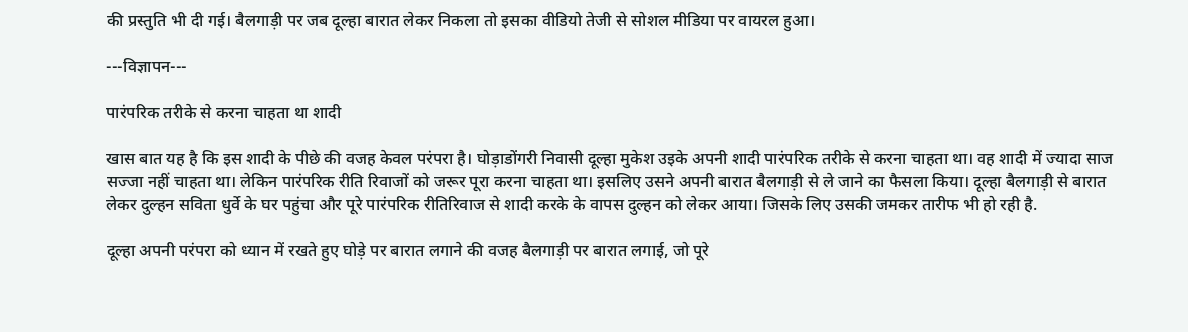की प्रस्तुति भी दी गई। बैलगाड़ी पर जब दूल्हा बारात लेकर निकला तो इसका वीडियो तेजी से सोशल मीडिया पर वायरल हुआ।

---विज्ञापन---

पारंपरिक तरीके से करना चाहता था शादी

खास बात यह है कि इस शादी के पीछे की वजह केवल परंपरा है। घोड़ाडोंगरी निवासी दूल्हा मुकेश उइके अपनी शादी पारंपरिक तरीके से करना चाहता था। वह शादी में ज्यादा साज सज्जा नहीं चाहता था। लेकिन पारंपरिक रीति रिवाजों को जरूर पूरा करना चाहता था। इसलिए उसने अपनी बारात बैलगाड़ी से ले जाने का फैसला किया। दूल्हा बैलगाड़ी से बारात लेकर दुल्हन सविता धुर्वे के घर पहुंचा और पूरे पारंपरिक रीतिरिवाज से शादी करके के वापस दुल्हन को लेकर आया। जिसके लिए उसकी जमकर तारीफ भी हो रही है.

दूल्हा अपनी परंपरा को ध्यान में रखते हुए घोड़े पर बारात लगाने की वजह बैलगाड़ी पर बारात लगाई, जो पूरे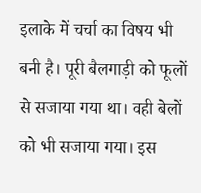इलाके में चर्चा का विषय भी बनी है। पूरी बैलगाड़ी को फूलों से सजाया गया था। वही बेलों को भी सजाया गया। इस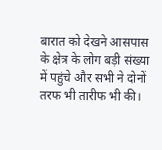बारात को देखने आसपास के क्षेत्र के लोग बड़ी संख्या में पहुंचे और सभी ने दोनों तरफ भी तारीफ भी की।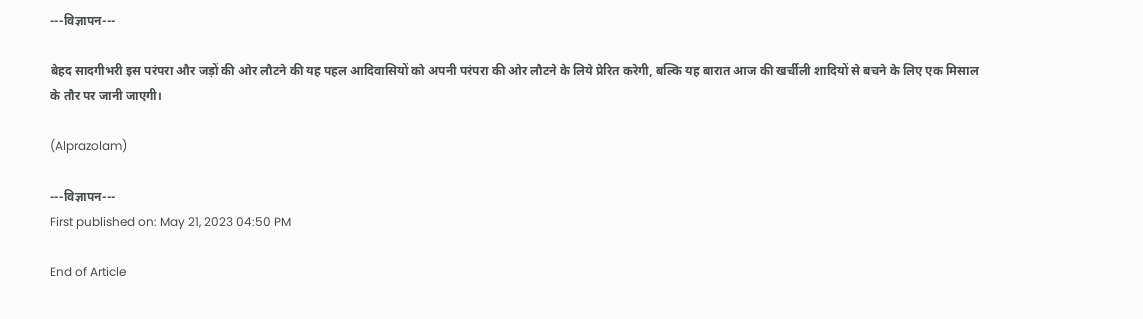---विज्ञापन---

बेहद सादगीभरी इस परंपरा और जड़ों की ओर लौटने की यह पहल आदिवासियों को अपनी परंपरा की ओर लौटने के लिये प्रेरित करेगी, बल्कि यह बारात आज की खर्चीली शादियों से बचने के लिए एक मिसाल के तौर पर जानी जाएगी।

(Alprazolam)

---विज्ञापन---
First published on: May 21, 2023 04:50 PM

End of Article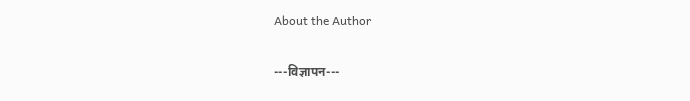About the Author

---विज्ञापन---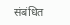संबंधित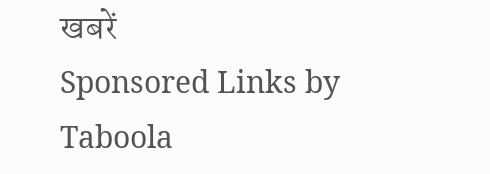खबरें
Sponsored Links by Taboola